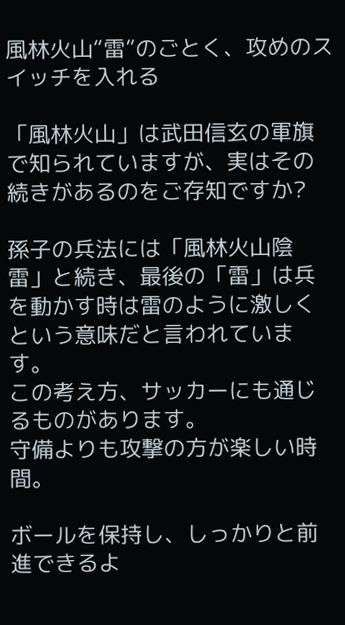風林火山“雷”のごとく、攻めのスイッチを入れる

「風林火山」は武田信玄の軍旗で知られていますが、実はその続きがあるのをご存知ですか?

孫子の兵法には「風林火山陰雷」と続き、最後の「雷」は兵を動かす時は雷のように激しくという意味だと言われています。
この考え方、サッカーにも通じるものがあります。
守備よりも攻撃の方が楽しい時間。

ボールを保持し、しっかりと前進できるよ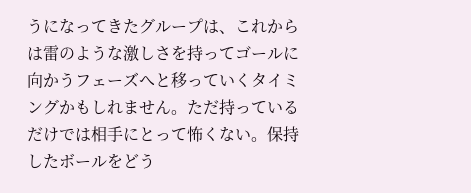うになってきたグループは、これからは雷のような激しさを持ってゴールに向かうフェーズへと移っていくタイミングかもしれません。ただ持っているだけでは相手にとって怖くない。保持したボールをどう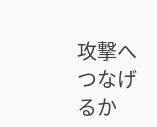攻撃へつなげるか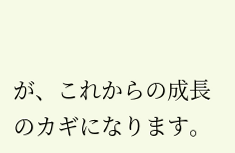が、これからの成長のカギになります。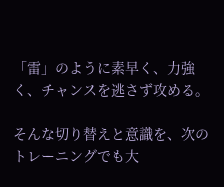「雷」のように素早く、力強く、チャンスを逃さず攻める。

そんな切り替えと意識を、次のトレーニングでも大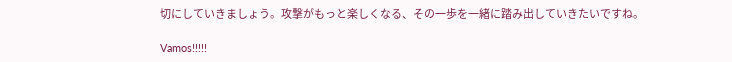切にしていきましょう。攻撃がもっと楽しくなる、その一歩を一緒に踏み出していきたいですね。

Vamos!!!!!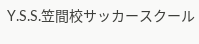Y.S.S.笠間校サッカースクール